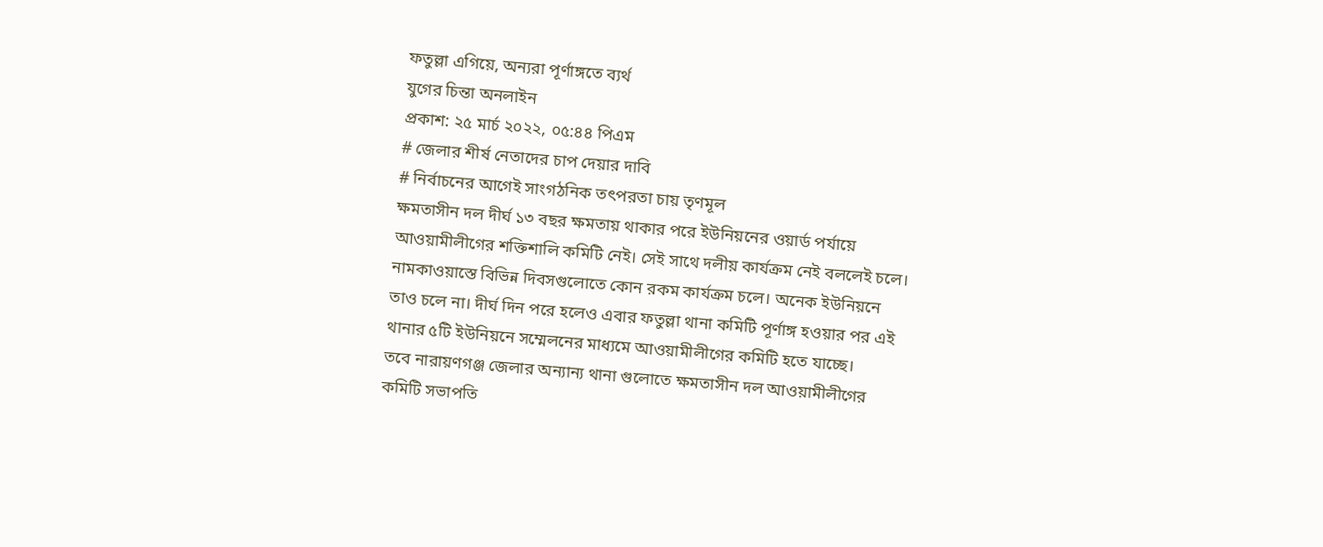ফতুল্লা এগিয়ে, অন্যরা পূর্ণাঙ্গতে ব্যর্থ
যুগের চিন্তা অনলাইন
প্রকাশ: ২৫ মার্চ ২০২২, ০৫:৪৪ পিএম
# জেলার শীর্ষ নেতাদের চাপ দেয়ার দাবি
# নির্বাচনের আগেই সাংগঠনিক তৎপরতা চায় তৃণমূল
ক্ষমতাসীন দল দীর্ঘ ১৩ বছর ক্ষমতায় থাকার পরে ইউনিয়নের ওয়ার্ড পর্যায়ে আওয়ামীলীগের শক্তিশালি কমিটি নেই। সেই সাথে দলীয় কার্যক্রম নেই বললেই চলে। নামকাওয়াস্তে বিভিন্ন দিবসগুলোতে কোন রকম কার্যক্রম চলে। অনেক ইউনিয়নে তাও চলে না। দীর্ঘ দিন পরে হলেও এবার ফতুল্লা থানা কমিটি পূর্ণাঙ্গ হওয়ার পর এই থানার ৫টি ইউনিয়নে সম্মেলনের মাধ্যমে আওয়ামীলীগের কমিটি হতে যাচ্ছে।
তবে নারায়ণগঞ্জ জেলার অন্যান্য থানা গুলোতে ক্ষমতাসীন দল আওয়ামীলীগের কমিটি সভাপতি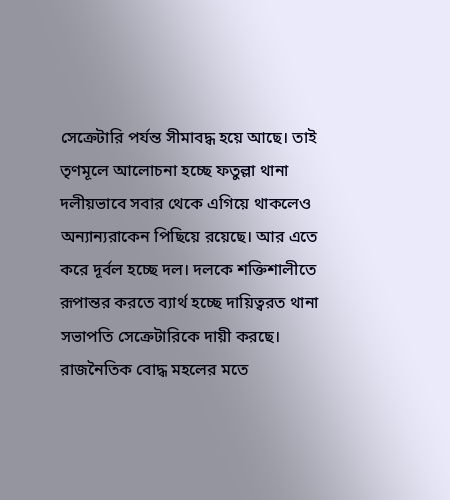সেক্রেটারি পর্যন্ত সীমাবদ্ধ হয়ে আছে। তাই তৃণমূলে আলোচনা হচ্ছে ফতুল্লা থানা দলীয়ভাবে সবার থেকে এগিয়ে থাকলেও অন্যান্যরাকেন পিছিয়ে রয়েছে। আর এতে করে দূর্বল হচ্ছে দল। দলকে শক্তিশালীতে রূপান্তর করতে ব্যার্থ হচ্ছে দায়িত্বরত থানা সভাপতি সেক্রেটারিকে দায়ী করছে। রাজনৈতিক বোদ্ধ মহলের মতে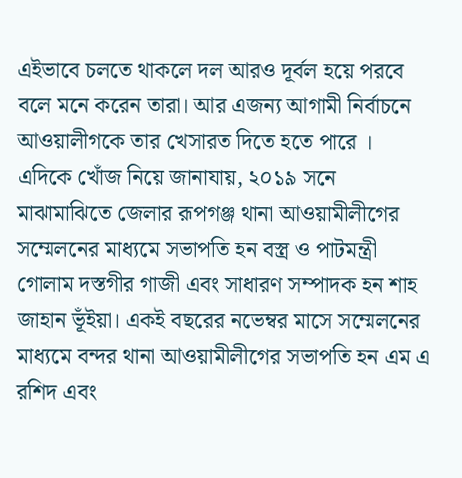এইভাবে চলতে থাকলে দল আরও দূর্বল হয়ে পরবে বলে মনে করেন তারা। আর এজন্য আগামী নির্বাচনে আওয়ালীগকে তার খেসারত দিতে হতে পারে ।
এদিকে খোঁজ নিয়ে জানাযায়, ২০১৯ সনে মাঝামাঝিতে জেলার রূপগঞ্জ থানা আওয়ামীলীগের সম্মেলনের মাধ্যমে সভাপতি হন বস্ত্র ও পাটমন্ত্রী গোলাম দস্তগীর গাজী এবং সাধারণ সম্পাদক হন শাহ জাহান ভূঁইয়া। একই বছরের নভেম্বর মাসে সম্মেলনের মাধ্যমে বন্দর থানা আওয়ামীলীগের সভাপতি হন এম এ রশিদ এবং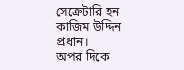সেক্রেটারি হন কাজিম উদ্দিন প্রধান।
অপর দিকে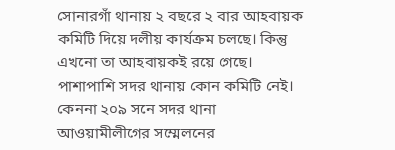সোনারগাঁ থানায় ২ বছরে ২ বার আহবায়ক কমিটি দিয়ে দলীয় কার্যক্রম চলছে। কিন্তু এখনো তা আহবায়কই রয়ে গেছে। পাশাপাশি সদর থানায় কোন কমিটি নেই। কেননা ২০৯ সনে সদর থানা আওয়ামীলীগের সম্মেলনের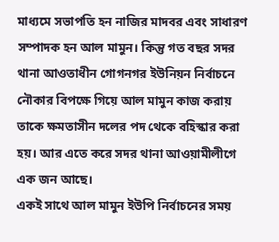মাধ্যমে সভাপতি হন নাজির মাদবর এবং সাধারণ সম্পাদক হন আল মামুন। কিন্তু গত বছর সদর থানা আওতাধীন গোগনগর ইউনিয়ন নির্বাচনে নৌকার বিপক্ষে গিয়ে আল মামুন কাজ করায় তাকে ক্ষমতাসীন দলের পদ থেকে বহিস্কার করা হয়। আর এতে করে সদর থানা আওয়ামীলীগে এক জন আছে।
একই সাথে আল মামুন ইউপি নির্বাচনের সময়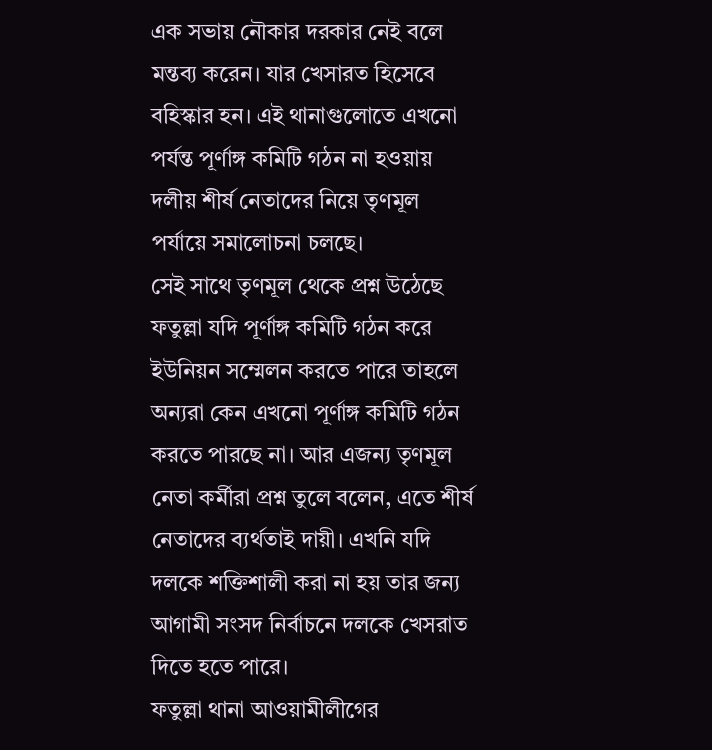এক সভায় নৌকার দরকার নেই বলে মন্তব্য করেন। যার খেসারত হিসেবে বহিস্কার হন। এই থানাগুলোতে এখনো পর্যন্ত পূর্ণাঙ্গ কমিটি গঠন না হওয়ায় দলীয় শীর্ষ নেতাদের নিয়ে তৃণমূল পর্যায়ে সমালোচনা চলছে।
সেই সাথে তৃণমূল থেকে প্রশ্ন উঠেছে ফতুল্লা যদি পূর্ণাঙ্গ কমিটি গঠন করে ইউনিয়ন সম্মেলন করতে পারে তাহলে অন্যরা কেন এখনো পূর্ণাঙ্গ কমিটি গঠন করতে পারছে না। আর এজন্য তৃণমূল নেতা কর্মীরা প্রশ্ন তুলে বলেন, এতে শীর্ষ নেতাদের ব্যর্থতাই দায়ী। এখনি যদি দলকে শক্তিশালী করা না হয় তার জন্য আগামী সংসদ নির্বাচনে দলকে খেসরাত দিতে হতে পারে।
ফতুল্লা থানা আওয়ামীলীগের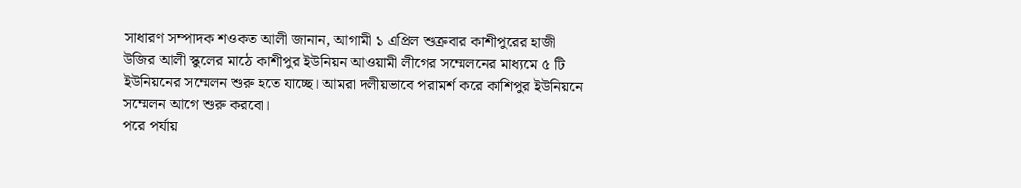সাধারণ সম্পাদক শওকত আলী জানান, আগামী ১ এপ্রিল শুক্রবার কাশীপুরের হাজী উজির আলী স্কুলের মাঠে কাশীপুর ইউনিয়ন আওয়ামী লীগের সম্মেলনের মাধ্যমে ৫ টি ইউনিয়নের সম্মেলন শুরু হতে যাচ্ছে। আমরা দলীয়ভাবে পরামর্শ করে কাশিপুর ইউনিয়নে সম্মেলন আগে শুরু করবো।
পরে পর্যায়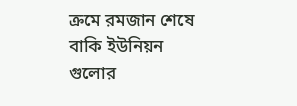ক্রমে রমজান শেষে বাকি ইউনিয়ন গুলোর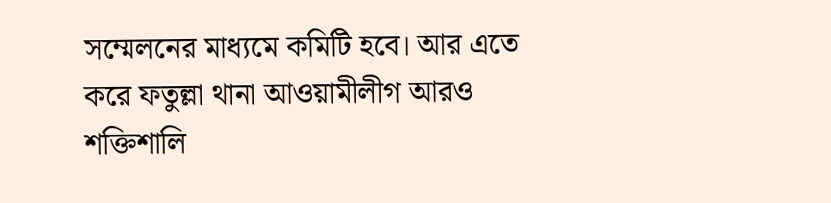সম্মেলনের মাধ্যমে কমিটি হবে। আর এতে করে ফতুল্লা থানা আওয়ামীলীগ আরও শক্তিশালি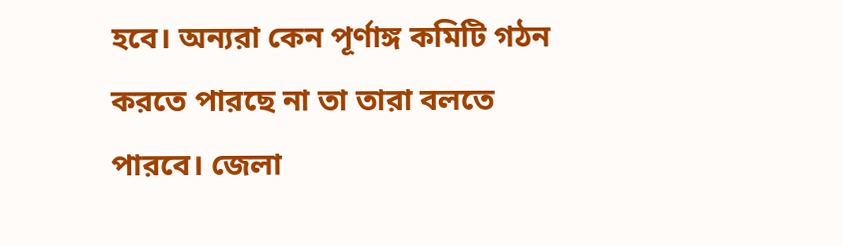হবে। অন্যরা কেন পূর্ণাঙ্গ কমিটি গঠন করতে পারছে না তা তারা বলতে পারবে। জেলা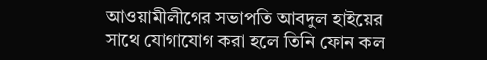আওয়ামীলীগের সভাপতি আবদুল হাইয়ের সাথে যোগাযোগ করা হলে তিনি ফোন কল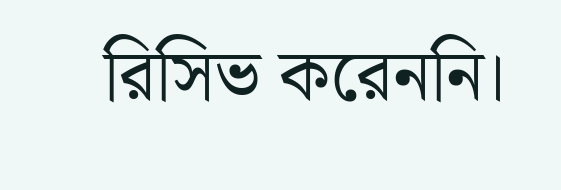রিসিভ করেননি।